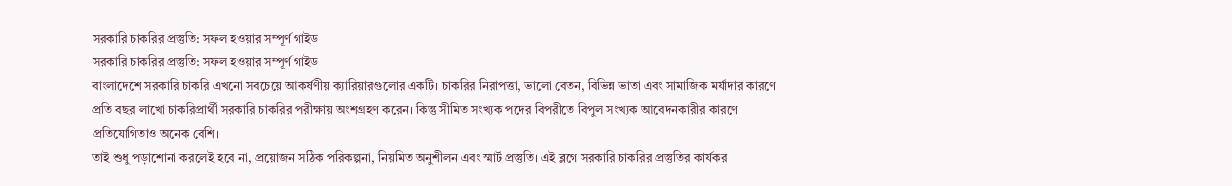সরকারি চাকরির প্রস্তুতি: সফল হওয়ার সম্পূর্ণ গাইড
সরকারি চাকরির প্রস্তুতি: সফল হওয়ার সম্পূর্ণ গাইড
বাংলাদেশে সরকারি চাকরি এখনো সবচেয়ে আকর্ষণীয় ক্যারিয়ারগুলোর একটি। চাকরির নিরাপত্তা, ভালো বেতন, বিভিন্ন ভাতা এবং সামাজিক মর্যাদার কারণে প্রতি বছর লাখো চাকরিপ্রার্থী সরকারি চাকরির পরীক্ষায় অংশগ্রহণ করেন। কিন্তু সীমিত সংখ্যক পদের বিপরীতে বিপুল সংখ্যক আবেদনকারীর কারণে প্রতিযোগিতাও অনেক বেশি।
তাই শুধু পড়াশোনা করলেই হবে না, প্রয়োজন সঠিক পরিকল্পনা, নিয়মিত অনুশীলন এবং স্মার্ট প্রস্তুতি। এই ব্লগে সরকারি চাকরির প্রস্তুতির কার্যকর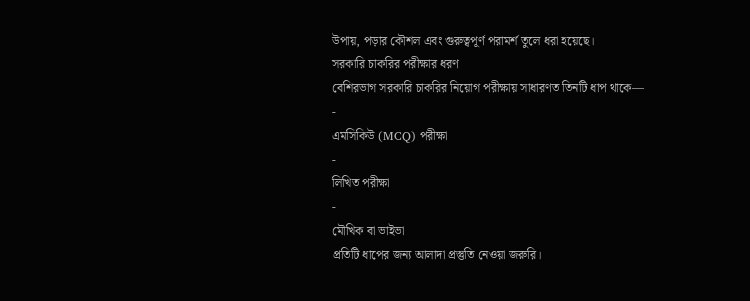উপায়, পড়ার কৌশল এবং গুরুত্বপূর্ণ পরামর্শ তুলে ধরা হয়েছে।
সরকারি চাকরির পরীক্ষার ধরণ
বেশিরভাগ সরকারি চাকরির নিয়োগ পরীক্ষায় সাধারণত তিনটি ধাপ থাকে—
-
এমসিকিউ (MCQ) পরীক্ষা
-
লিখিত পরীক্ষা
-
মৌখিক বা ভাইভা
প্রতিটি ধাপের জন্য আলাদা প্রস্তুতি নেওয়া জরুরি।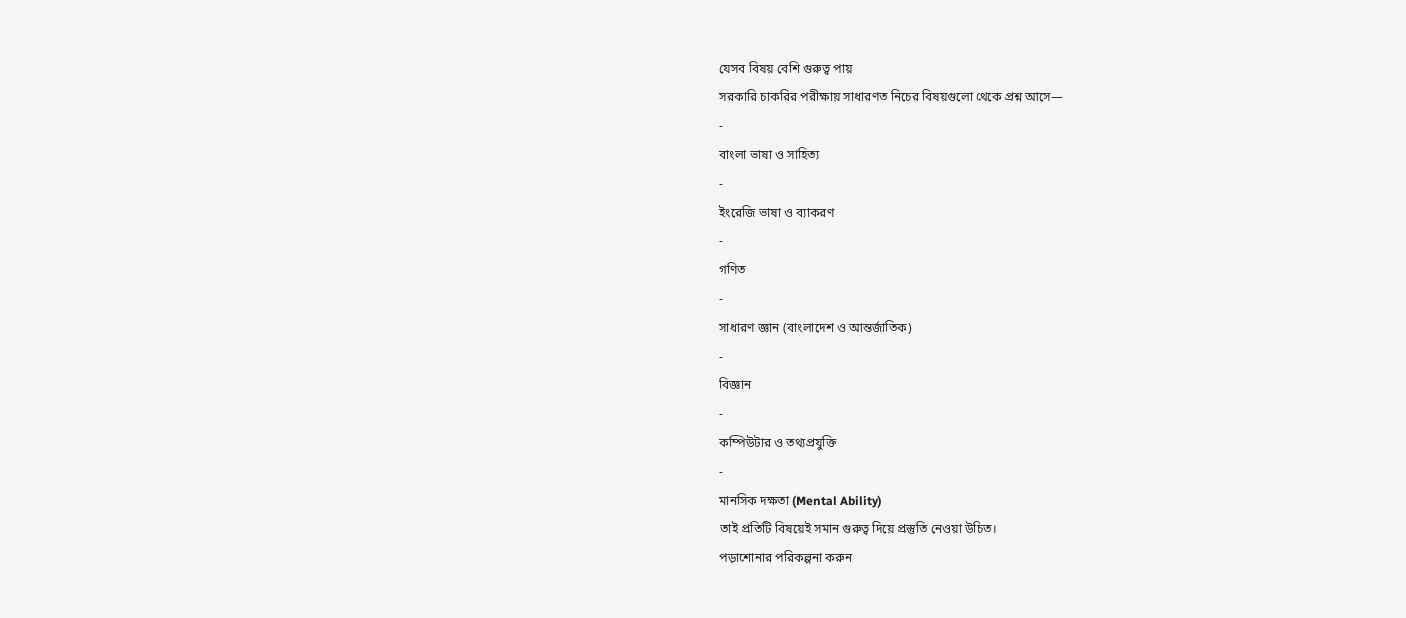যেসব বিষয় বেশি গুরুত্ব পায়
সরকারি চাকরির পরীক্ষায় সাধারণত নিচের বিষয়গুলো থেকে প্রশ্ন আসে—
-
বাংলা ভাষা ও সাহিত্য
-
ইংরেজি ভাষা ও ব্যাকরণ
-
গণিত
-
সাধারণ জ্ঞান (বাংলাদেশ ও আন্তর্জাতিক)
-
বিজ্ঞান
-
কম্পিউটার ও তথ্যপ্রযুক্তি
-
মানসিক দক্ষতা (Mental Ability)
তাই প্রতিটি বিষয়েই সমান গুরুত্ব দিয়ে প্রস্তুতি নেওয়া উচিত।
পড়াশোনার পরিকল্পনা করুন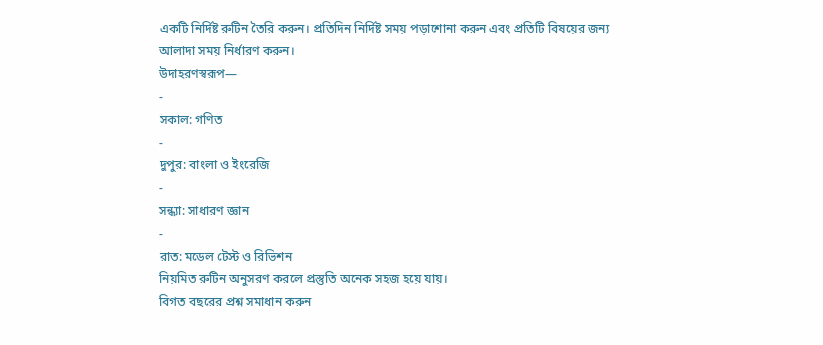একটি নির্দিষ্ট রুটিন তৈরি করুন। প্রতিদিন নির্দিষ্ট সময় পড়াশোনা করুন এবং প্রতিটি বিষয়ের জন্য আলাদা সময় নির্ধারণ করুন।
উদাহরণস্বরূপ—
-
সকাল: গণিত
-
দুপুর: বাংলা ও ইংরেজি
-
সন্ধ্যা: সাধারণ জ্ঞান
-
রাত: মডেল টেস্ট ও রিভিশন
নিয়মিত রুটিন অনুসরণ করলে প্রস্তুতি অনেক সহজ হয়ে যায়।
বিগত বছরের প্রশ্ন সমাধান করুন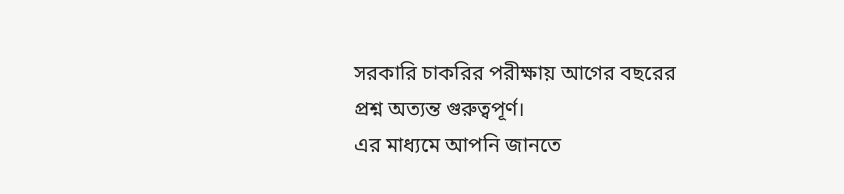সরকারি চাকরির পরীক্ষায় আগের বছরের প্রশ্ন অত্যন্ত গুরুত্বপূর্ণ।
এর মাধ্যমে আপনি জানতে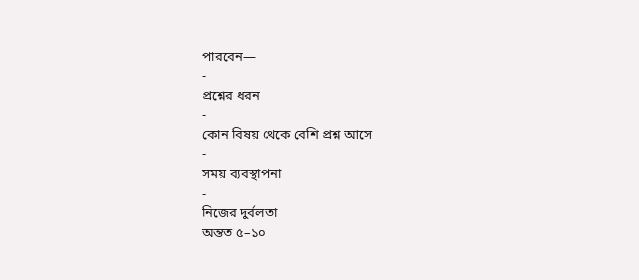পারবেন—
-
প্রশ্নের ধরন
-
কোন বিষয় থেকে বেশি প্রশ্ন আসে
-
সময় ব্যবস্থাপনা
-
নিজের দুর্বলতা
অন্তত ৫–১০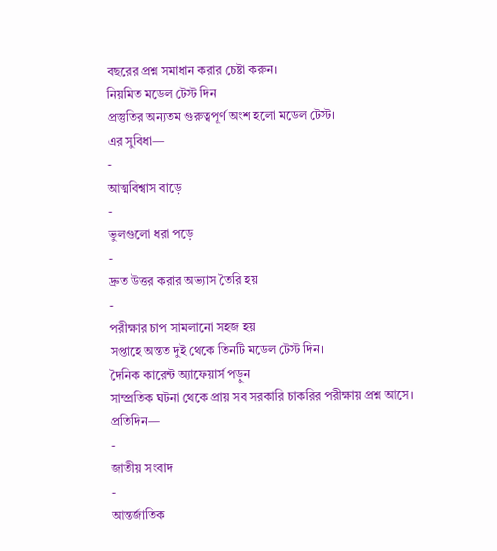বছরের প্রশ্ন সমাধান করার চেষ্টা করুন।
নিয়মিত মডেল টেস্ট দিন
প্রস্তুতির অন্যতম গুরুত্বপূর্ণ অংশ হলো মডেল টেস্ট।
এর সুবিধা—
-
আত্মবিশ্বাস বাড়ে
-
ভুলগুলো ধরা পড়ে
-
দ্রুত উত্তর করার অভ্যাস তৈরি হয়
-
পরীক্ষার চাপ সামলানো সহজ হয়
সপ্তাহে অন্তত দুই থেকে তিনটি মডেল টেস্ট দিন।
দৈনিক কারেন্ট অ্যাফেয়ার্স পড়ুন
সাম্প্রতিক ঘটনা থেকে প্রায় সব সরকারি চাকরির পরীক্ষায় প্রশ্ন আসে।
প্রতিদিন—
-
জাতীয় সংবাদ
-
আন্তর্জাতিক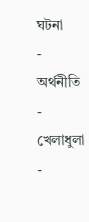ঘটনা
-
অর্থনীতি
-
খেলাধুলা
-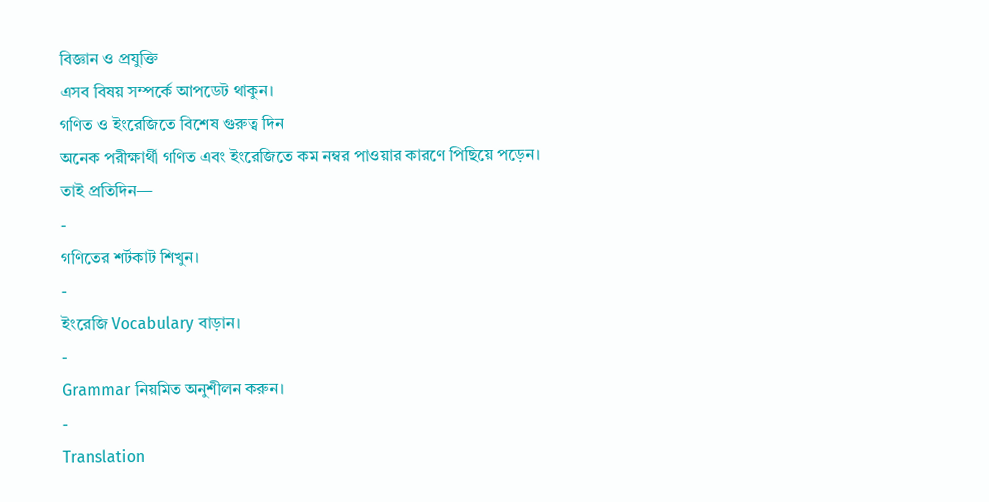বিজ্ঞান ও প্রযুক্তি
এসব বিষয় সম্পর্কে আপডেট থাকুন।
গণিত ও ইংরেজিতে বিশেষ গুরুত্ব দিন
অনেক পরীক্ষার্থী গণিত এবং ইংরেজিতে কম নম্বর পাওয়ার কারণে পিছিয়ে পড়েন।
তাই প্রতিদিন—
-
গণিতের শর্টকাট শিখুন।
-
ইংরেজি Vocabulary বাড়ান।
-
Grammar নিয়মিত অনুশীলন করুন।
-
Translation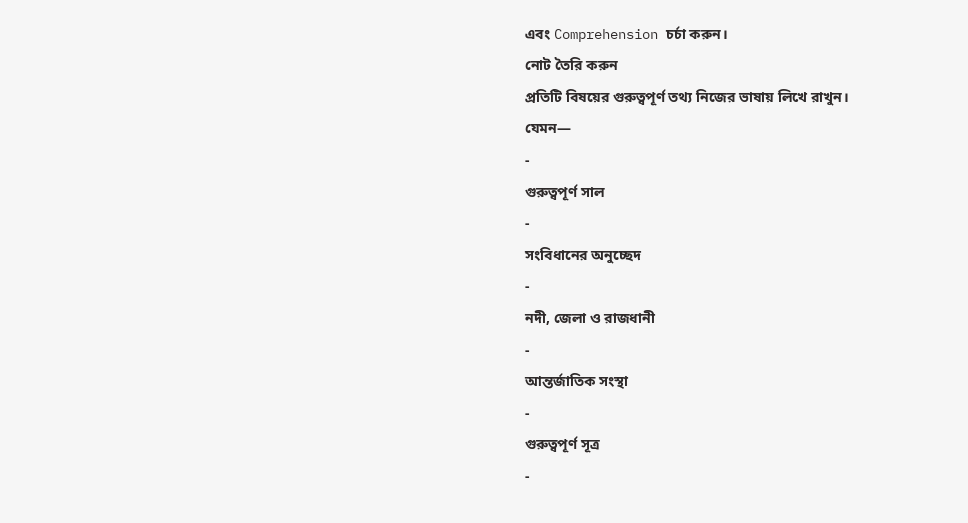এবং Comprehension চর্চা করুন।
নোট তৈরি করুন
প্রতিটি বিষয়ের গুরুত্বপূর্ণ তথ্য নিজের ভাষায় লিখে রাখুন।
যেমন—
-
গুরুত্বপূর্ণ সাল
-
সংবিধানের অনুচ্ছেদ
-
নদী, জেলা ও রাজধানী
-
আন্তর্জাতিক সংস্থা
-
গুরুত্বপূর্ণ সূত্র
-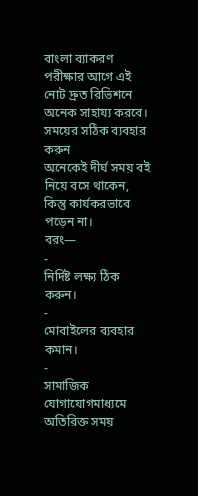বাংলা ব্যাকরণ
পরীক্ষার আগে এই নোট দ্রুত রিভিশনে অনেক সাহায্য করবে।
সময়ের সঠিক ব্যবহার করুন
অনেকেই দীর্ঘ সময় বই নিয়ে বসে থাকেন, কিন্তু কার্যকরভাবে পড়েন না।
বরং—
-
নির্দিষ্ট লক্ষ্য ঠিক করুন।
-
মোবাইলের ব্যবহার কমান।
-
সামাজিক যোগাযোগমাধ্যমে অতিরিক্ত সময়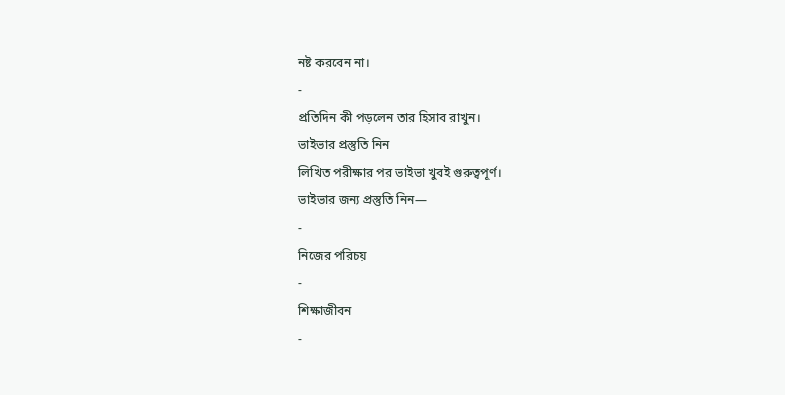নষ্ট করবেন না।
-
প্রতিদিন কী পড়লেন তার হিসাব রাখুন।
ভাইভার প্রস্তুতি নিন
লিখিত পরীক্ষার পর ভাইভা খুবই গুরুত্বপূর্ণ।
ভাইভার জন্য প্রস্তুতি নিন—
-
নিজের পরিচয়
-
শিক্ষাজীবন
-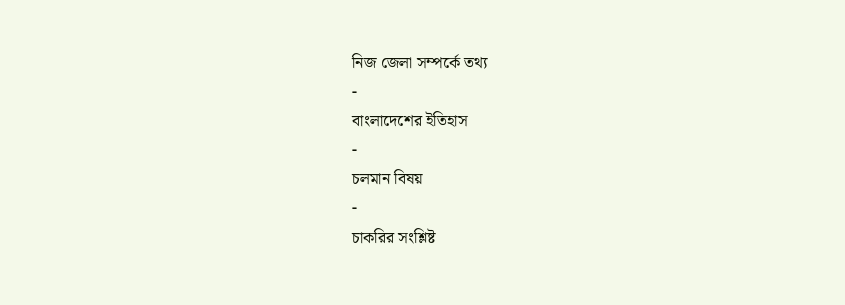নিজ জেলা সম্পর্কে তথ্য
-
বাংলাদেশের ইতিহাস
-
চলমান বিষয়
-
চাকরির সংশ্লিষ্ট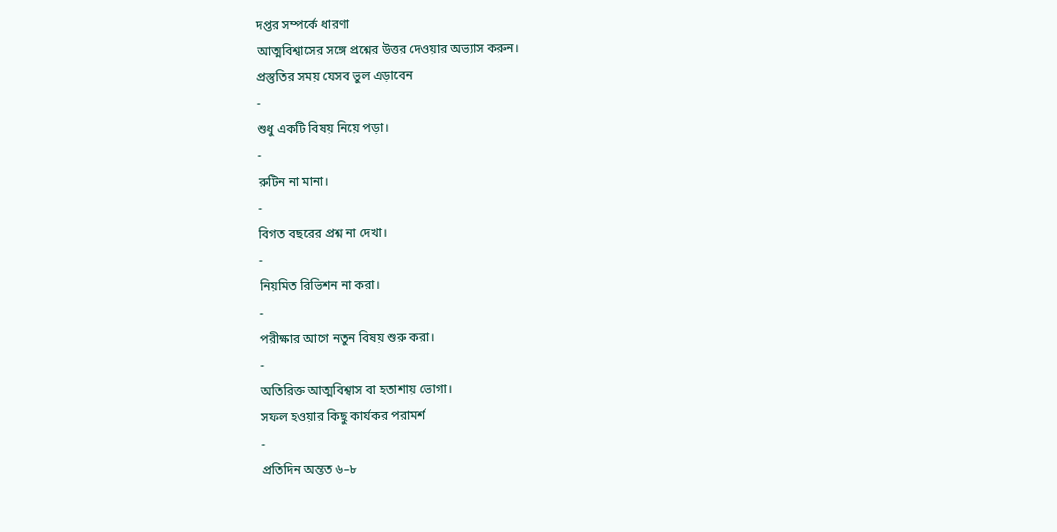দপ্তর সম্পর্কে ধারণা
আত্মবিশ্বাসের সঙ্গে প্রশ্নের উত্তর দেওয়ার অভ্যাস করুন।
প্রস্তুতির সময় যেসব ভুল এড়াবেন
-
শুধু একটি বিষয় নিয়ে পড়া।
-
রুটিন না মানা।
-
বিগত বছরের প্রশ্ন না দেখা।
-
নিয়মিত রিভিশন না করা।
-
পরীক্ষার আগে নতুন বিষয় শুরু করা।
-
অতিরিক্ত আত্মবিশ্বাস বা হতাশায় ভোগা।
সফল হওয়ার কিছু কার্যকর পরামর্শ
-
প্রতিদিন অন্তত ৬–৮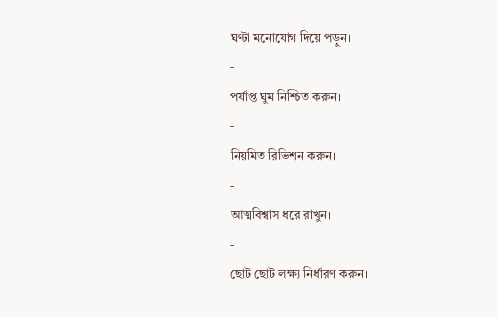ঘণ্টা মনোযোগ দিয়ে পড়ুন।
-
পর্যাপ্ত ঘুম নিশ্চিত করুন।
-
নিয়মিত রিভিশন করুন।
-
আত্মবিশ্বাস ধরে রাখুন।
-
ছোট ছোট লক্ষ্য নির্ধারণ করুন।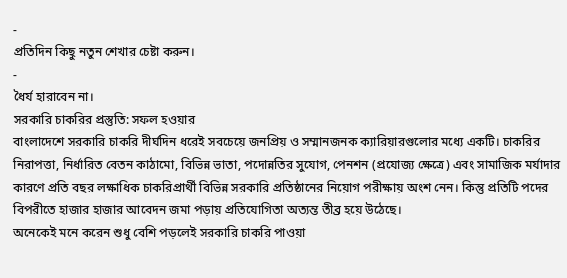-
প্রতিদিন কিছু নতুন শেখার চেষ্টা করুন।
-
ধৈর্য হারাবেন না।
সরকারি চাকরির প্রস্তুতি: সফল হওয়ার
বাংলাদেশে সরকারি চাকরি দীর্ঘদিন ধরেই সবচেয়ে জনপ্রিয় ও সম্মানজনক ক্যারিয়ারগুলোর মধ্যে একটি। চাকরির নিরাপত্তা, নির্ধারিত বেতন কাঠামো, বিভিন্ন ভাতা, পদোন্নতির সুযোগ, পেনশন (প্রযোজ্য ক্ষেত্রে) এবং সামাজিক মর্যাদার কারণে প্রতি বছর লক্ষাধিক চাকরিপ্রার্থী বিভিন্ন সরকারি প্রতিষ্ঠানের নিয়োগ পরীক্ষায় অংশ নেন। কিন্তু প্রতিটি পদের বিপরীতে হাজার হাজার আবেদন জমা পড়ায় প্রতিযোগিতা অত্যন্ত তীব্র হয়ে উঠেছে।
অনেকেই মনে করেন শুধু বেশি পড়লেই সরকারি চাকরি পাওয়া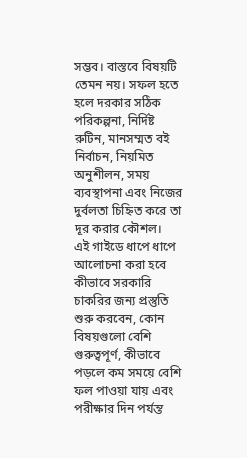সম্ভব। বাস্তবে বিষয়টি তেমন নয়। সফল হতে হলে দরকার সঠিক পরিকল্পনা, নির্দিষ্ট রুটিন, মানসম্মত বই নির্বাচন, নিয়মিত অনুশীলন, সময় ব্যবস্থাপনা এবং নিজের দুর্বলতা চিহ্নিত করে তা দূর করার কৌশল।
এই গাইডে ধাপে ধাপে আলোচনা করা হবে কীভাবে সরকারি চাকরির জন্য প্রস্তুতি শুরু করবেন, কোন বিষয়গুলো বেশি গুরুত্বপূর্ণ, কীভাবে পড়লে কম সময়ে বেশি ফল পাওয়া যায় এবং পরীক্ষার দিন পর্যন্ত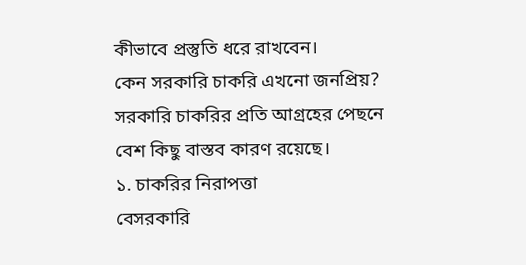কীভাবে প্রস্তুতি ধরে রাখবেন।
কেন সরকারি চাকরি এখনো জনপ্রিয়?
সরকারি চাকরির প্রতি আগ্রহের পেছনে বেশ কিছু বাস্তব কারণ রয়েছে।
১. চাকরির নিরাপত্তা
বেসরকারি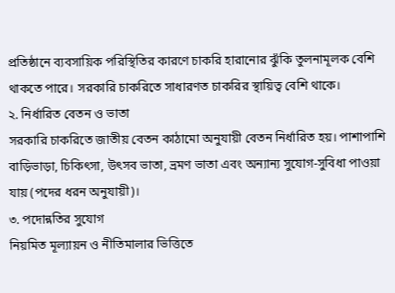প্রতিষ্ঠানে ব্যবসায়িক পরিস্থিতির কারণে চাকরি হারানোর ঝুঁকি তুলনামূলক বেশি থাকতে পারে। সরকারি চাকরিতে সাধারণত চাকরির স্থায়িত্ব বেশি থাকে।
২. নির্ধারিত বেতন ও ভাতা
সরকারি চাকরিতে জাতীয় বেতন কাঠামো অনুযায়ী বেতন নির্ধারিত হয়। পাশাপাশি বাড়িভাড়া, চিকিৎসা, উৎসব ভাতা, ভ্রমণ ভাতা এবং অন্যান্য সুযোগ-সুবিধা পাওয়া যায় (পদের ধরন অনুযায়ী)।
৩. পদোন্নতির সুযোগ
নিয়মিত মূল্যায়ন ও নীতিমালার ভিত্তিতে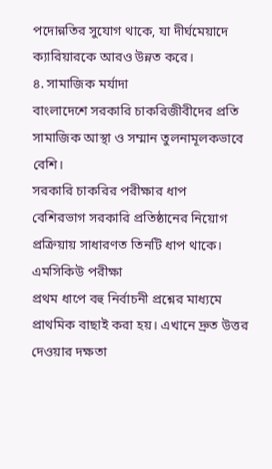পদোন্নতির সুযোগ থাকে, যা দীর্ঘমেয়াদে ক্যারিয়ারকে আরও উন্নত করে।
৪. সামাজিক মর্যাদা
বাংলাদেশে সরকারি চাকরিজীবীদের প্রতি সামাজিক আস্থা ও সম্মান তুলনামূলকভাবে বেশি।
সরকারি চাকরির পরীক্ষার ধাপ
বেশিরভাগ সরকারি প্রতিষ্ঠানের নিয়োগ প্রক্রিয়ায় সাধারণত তিনটি ধাপ থাকে।
এমসিকিউ পরীক্ষা
প্রথম ধাপে বহু নির্বাচনী প্রশ্নের মাধ্যমে প্রাথমিক বাছাই করা হয়। এখানে দ্রুত উত্তর দেওয়ার দক্ষতা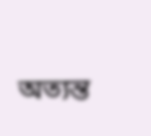অত্যন্ত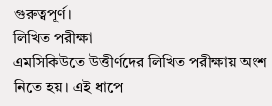গুরুত্বপূর্ণ।
লিখিত পরীক্ষা
এমসিকিউতে উত্তীর্ণদের লিখিত পরীক্ষায় অংশ নিতে হয়। এই ধাপে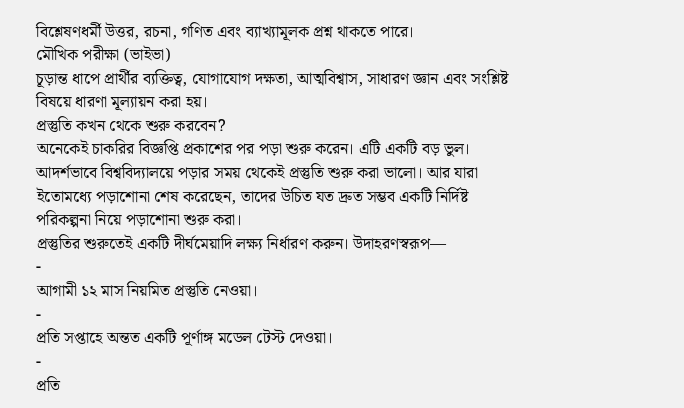বিশ্লেষণধর্মী উত্তর, রচনা, গণিত এবং ব্যাখ্যামূলক প্রশ্ন থাকতে পারে।
মৌখিক পরীক্ষা (ভাইভা)
চূড়ান্ত ধাপে প্রার্থীর ব্যক্তিত্ব, যোগাযোগ দক্ষতা, আত্মবিশ্বাস, সাধারণ জ্ঞান এবং সংশ্লিষ্ট বিষয়ে ধারণা মূল্যায়ন করা হয়।
প্রস্তুতি কখন থেকে শুরু করবেন?
অনেকেই চাকরির বিজ্ঞপ্তি প্রকাশের পর পড়া শুরু করেন। এটি একটি বড় ভুল।
আদর্শভাবে বিশ্ববিদ্যালয়ে পড়ার সময় থেকেই প্রস্তুতি শুরু করা ভালো। আর যারা ইতোমধ্যে পড়াশোনা শেষ করেছেন, তাদের উচিত যত দ্রুত সম্ভব একটি নির্দিষ্ট পরিকল্পনা নিয়ে পড়াশোনা শুরু করা।
প্রস্তুতির শুরুতেই একটি দীর্ঘমেয়াদি লক্ষ্য নির্ধারণ করুন। উদাহরণস্বরূপ—
-
আগামী ১২ মাস নিয়মিত প্রস্তুতি নেওয়া।
-
প্রতি সপ্তাহে অন্তত একটি পূর্ণাঙ্গ মডেল টেস্ট দেওয়া।
-
প্রতি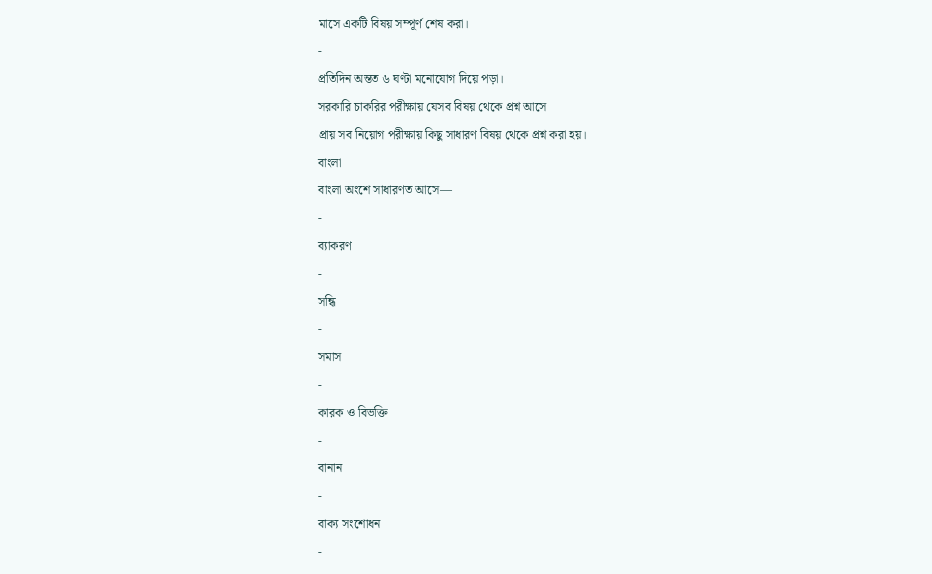মাসে একটি বিষয় সম্পূর্ণ শেষ করা।
-
প্রতিদিন অন্তত ৬ ঘণ্টা মনোযোগ দিয়ে পড়া।
সরকারি চাকরির পরীক্ষায় যেসব বিষয় থেকে প্রশ্ন আসে
প্রায় সব নিয়োগ পরীক্ষায় কিছু সাধারণ বিষয় থেকে প্রশ্ন করা হয়।
বাংলা
বাংলা অংশে সাধারণত আসে—
-
ব্যাকরণ
-
সন্ধি
-
সমাস
-
কারক ও বিভক্তি
-
বানান
-
বাক্য সংশোধন
-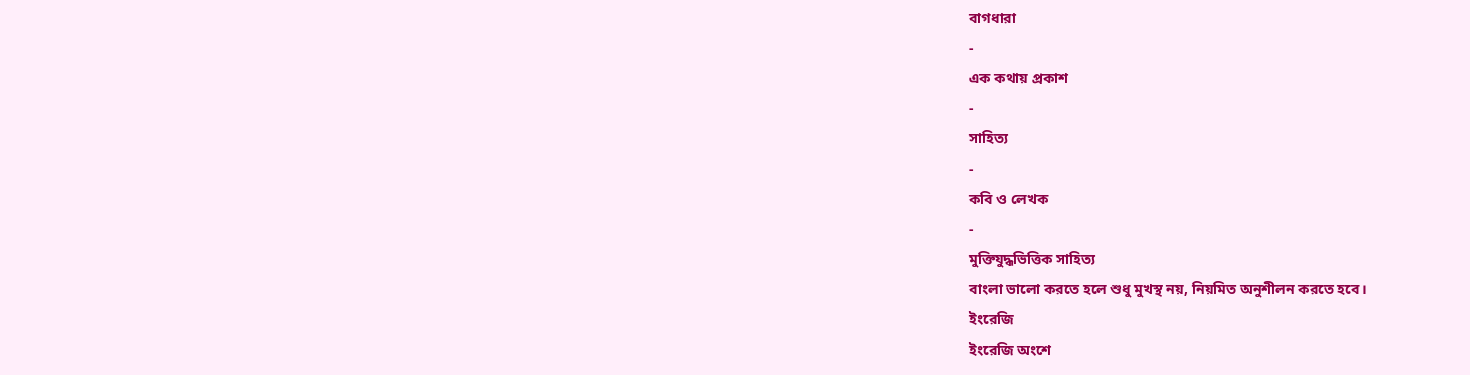বাগধারা
-
এক কথায় প্রকাশ
-
সাহিত্য
-
কবি ও লেখক
-
মুক্তিযুদ্ধভিত্তিক সাহিত্য
বাংলা ভালো করতে হলে শুধু মুখস্থ নয়, নিয়মিত অনুশীলন করতে হবে।
ইংরেজি
ইংরেজি অংশে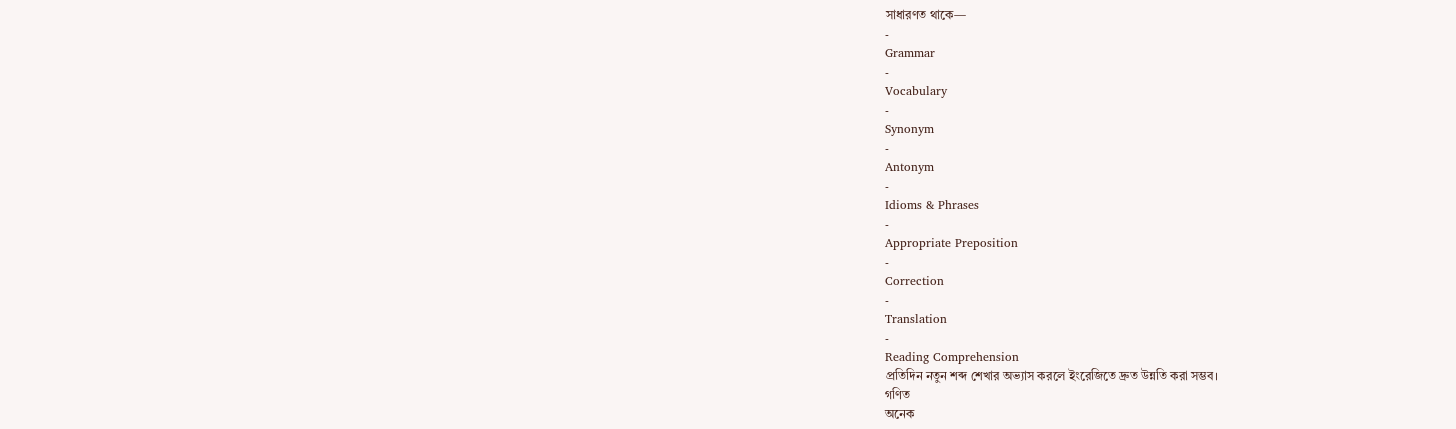সাধারণত থাকে—
-
Grammar
-
Vocabulary
-
Synonym
-
Antonym
-
Idioms & Phrases
-
Appropriate Preposition
-
Correction
-
Translation
-
Reading Comprehension
প্রতিদিন নতুন শব্দ শেখার অভ্যাস করলে ইংরেজিতে দ্রুত উন্নতি করা সম্ভব।
গণিত
অনেক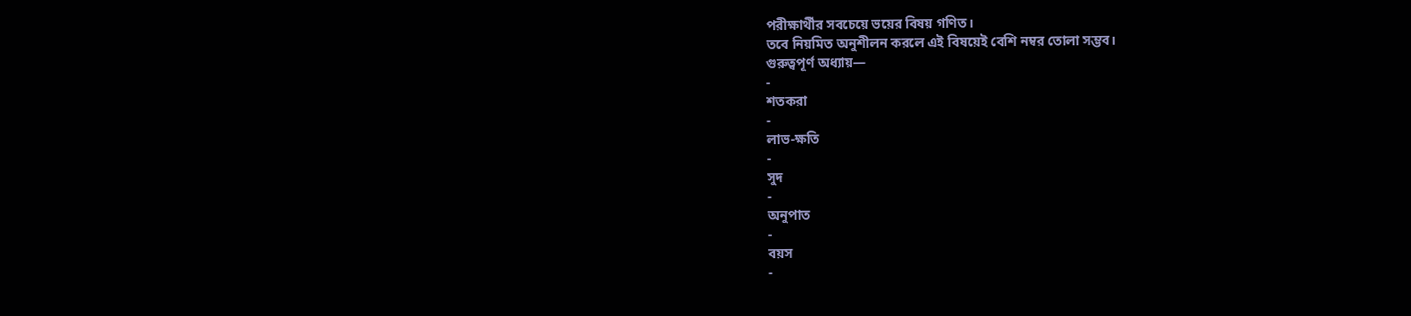পরীক্ষার্থীর সবচেয়ে ভয়ের বিষয় গণিত।
তবে নিয়মিত অনুশীলন করলে এই বিষয়েই বেশি নম্বর তোলা সম্ভব।
গুরুত্বপূর্ণ অধ্যায়—
-
শতকরা
-
লাভ-ক্ষতি
-
সুদ
-
অনুপাত
-
বয়স
-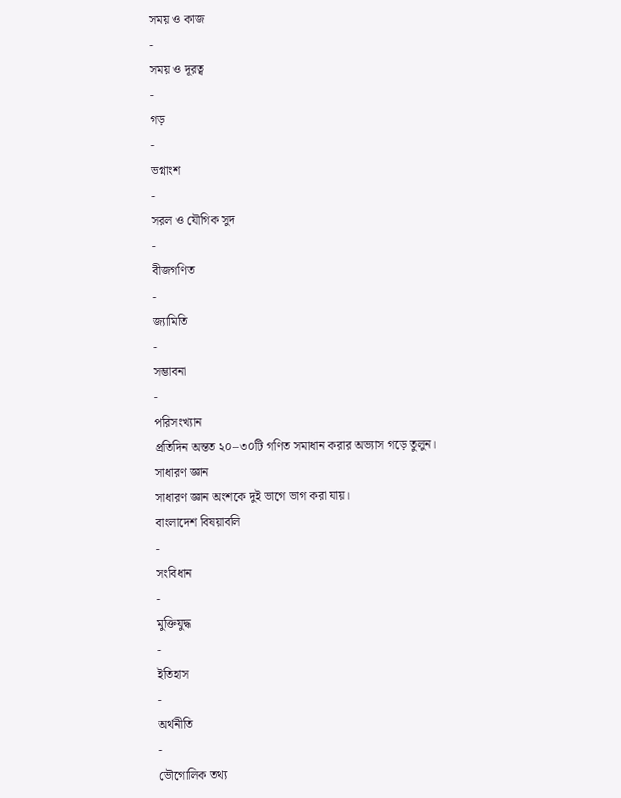সময় ও কাজ
-
সময় ও দূরত্ব
-
গড়
-
ভগ্নাংশ
-
সরল ও যৌগিক সুদ
-
বীজগণিত
-
জ্যামিতি
-
সম্ভাবনা
-
পরিসংখ্যান
প্রতিদিন অন্তত ২০–৩০টি গণিত সমাধান করার অভ্যাস গড়ে তুলুন।
সাধারণ জ্ঞান
সাধারণ জ্ঞান অংশকে দুই ভাগে ভাগ করা যায়।
বাংলাদেশ বিষয়াবলি
-
সংবিধান
-
মুক্তিযুদ্ধ
-
ইতিহাস
-
অর্থনীতি
-
ভৌগোলিক তথ্য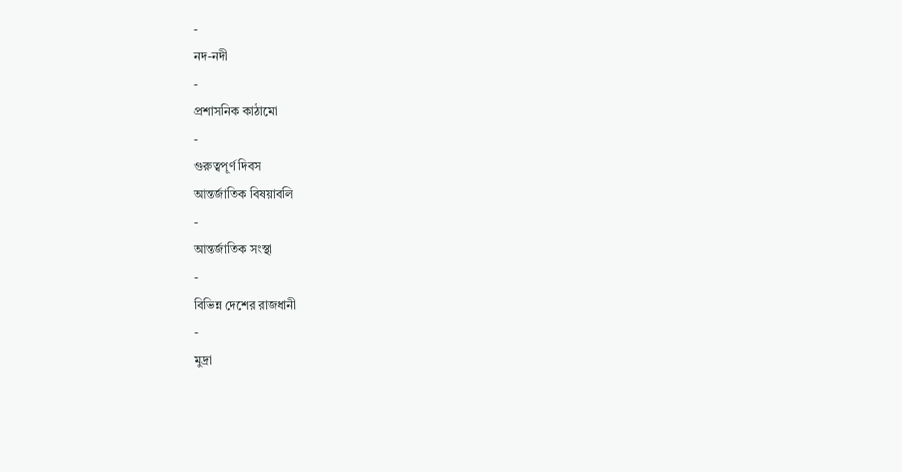-
নদ-নদী
-
প্রশাসনিক কাঠামো
-
গুরুত্বপূর্ণ দিবস
আন্তর্জাতিক বিষয়াবলি
-
আন্তর্জাতিক সংস্থা
-
বিভিন্ন দেশের রাজধানী
-
মুদ্রা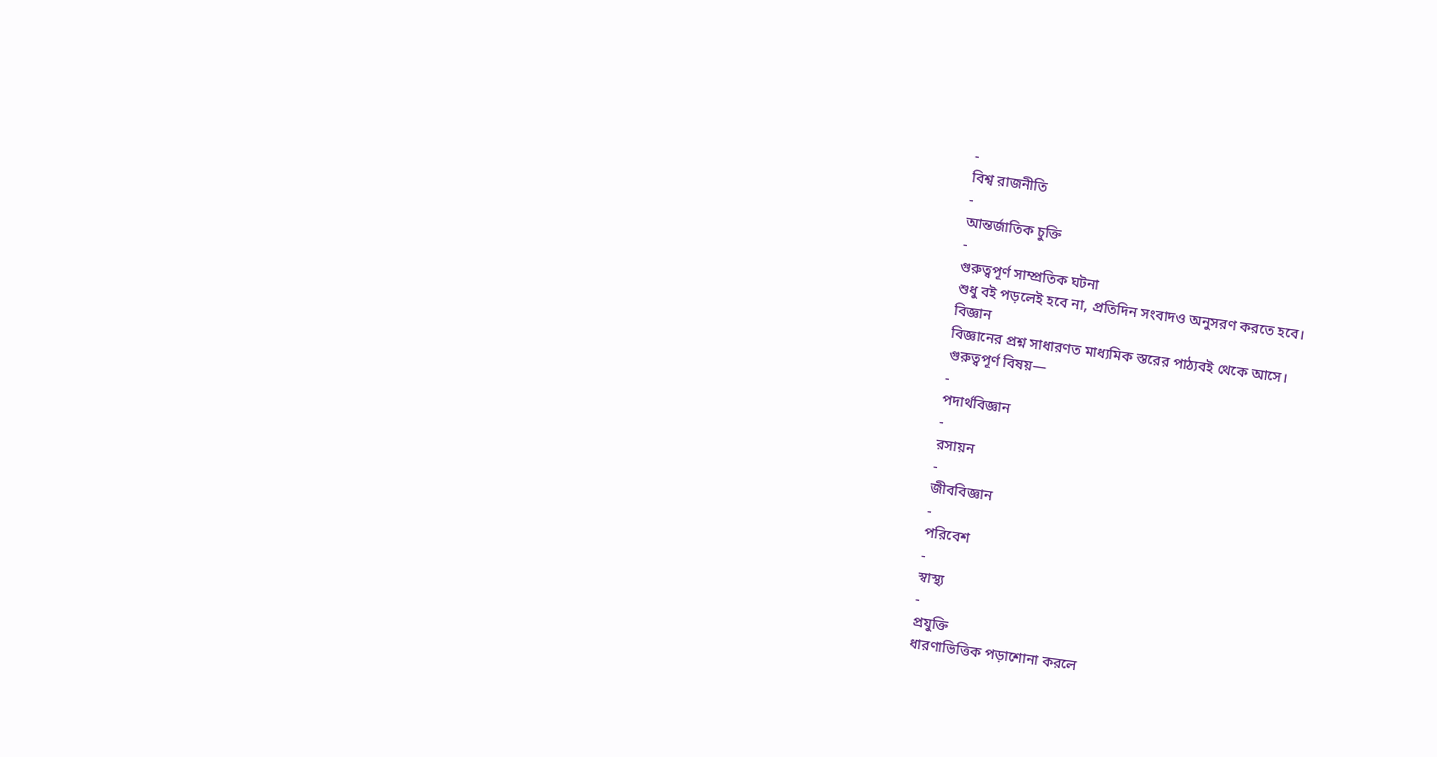-
বিশ্ব রাজনীতি
-
আন্তর্জাতিক চুক্তি
-
গুরুত্বপূর্ণ সাম্প্রতিক ঘটনা
শুধু বই পড়লেই হবে না, প্রতিদিন সংবাদও অনুসরণ করতে হবে।
বিজ্ঞান
বিজ্ঞানের প্রশ্ন সাধারণত মাধ্যমিক স্তরের পাঠ্যবই থেকে আসে।
গুরুত্বপূর্ণ বিষয়—
-
পদার্থবিজ্ঞান
-
রসায়ন
-
জীববিজ্ঞান
-
পরিবেশ
-
স্বাস্থ্য
-
প্রযুক্তি
ধারণাভিত্তিক পড়াশোনা করলে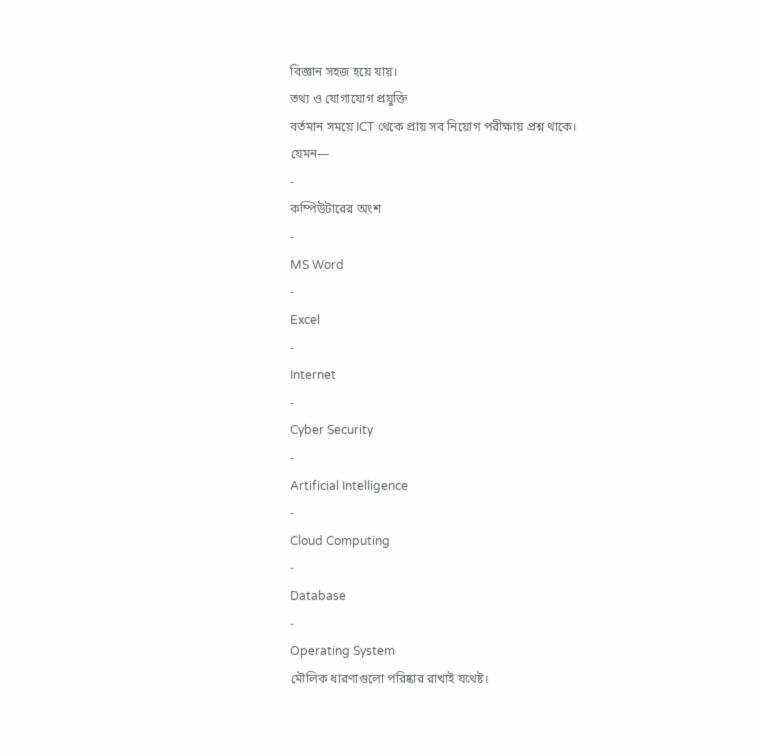বিজ্ঞান সহজ হয়ে যায়।
তথ্য ও যোগাযোগ প্রযুক্তি
বর্তমান সময়ে ICT থেকে প্রায় সব নিয়োগ পরীক্ষায় প্রশ্ন থাকে।
যেমন—
-
কম্পিউটারের অংশ
-
MS Word
-
Excel
-
Internet
-
Cyber Security
-
Artificial Intelligence
-
Cloud Computing
-
Database
-
Operating System
মৌলিক ধারণাগুলো পরিষ্কার রাখাই যথেষ্ট।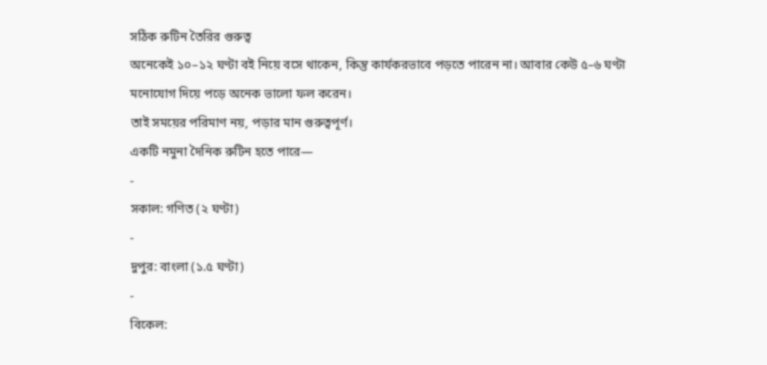সঠিক রুটিন তৈরির গুরুত্ব
অনেকেই ১০–১২ ঘণ্টা বই নিয়ে বসে থাকেন, কিন্তু কার্যকরভাবে পড়তে পারেন না। আবার কেউ ৫–৬ ঘণ্টা মনোযোগ দিয়ে পড়ে অনেক ভালো ফল করেন।
তাই সময়ের পরিমাণ নয়, পড়ার মান গুরুত্বপূর্ণ।
একটি নমুনা দৈনিক রুটিন হতে পারে—
-
সকাল: গণিত (২ ঘণ্টা)
-
দুপুর: বাংলা (১.৫ ঘণ্টা)
-
বিকেল: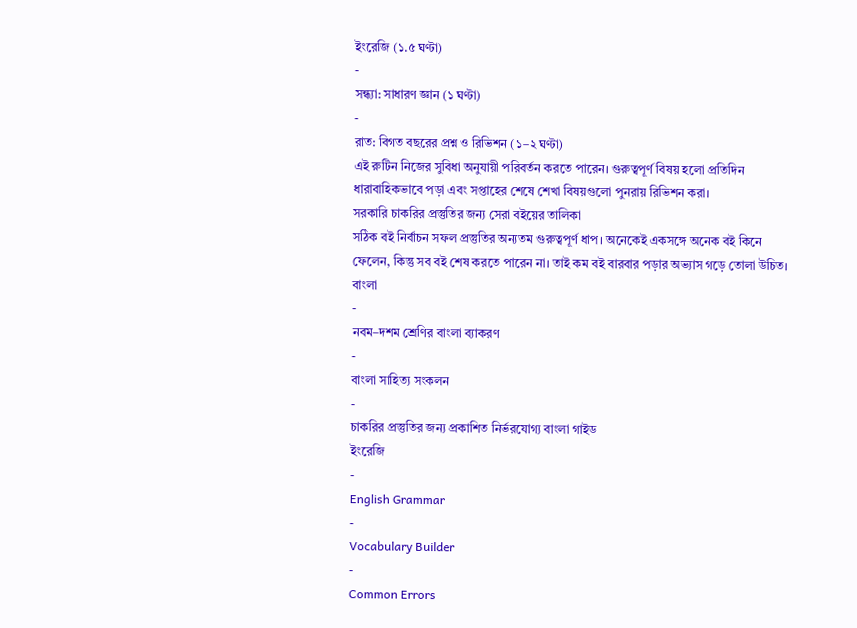ইংরেজি (১.৫ ঘণ্টা)
-
সন্ধ্যা: সাধারণ জ্ঞান (১ ঘণ্টা)
-
রাত: বিগত বছরের প্রশ্ন ও রিভিশন (১–২ ঘণ্টা)
এই রুটিন নিজের সুবিধা অনুযায়ী পরিবর্তন করতে পারেন। গুরুত্বপূর্ণ বিষয় হলো প্রতিদিন ধারাবাহিকভাবে পড়া এবং সপ্তাহের শেষে শেখা বিষয়গুলো পুনরায় রিভিশন করা।
সরকারি চাকরির প্রস্তুতির জন্য সেরা বইয়ের তালিকা
সঠিক বই নির্বাচন সফল প্রস্তুতির অন্যতম গুরুত্বপূর্ণ ধাপ। অনেকেই একসঙ্গে অনেক বই কিনে ফেলেন, কিন্তু সব বই শেষ করতে পারেন না। তাই কম বই বারবার পড়ার অভ্যাস গড়ে তোলা উচিত।
বাংলা
-
নবম–দশম শ্রেণির বাংলা ব্যাকরণ
-
বাংলা সাহিত্য সংকলন
-
চাকরির প্রস্তুতির জন্য প্রকাশিত নির্ভরযোগ্য বাংলা গাইড
ইংরেজি
-
English Grammar
-
Vocabulary Builder
-
Common Errors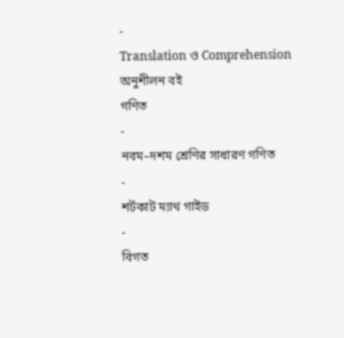-
Translation ও Comprehension অনুশীলন বই
গণিত
-
নবম–দশম শ্রেণির সাধারণ গণিত
-
শর্টকাট ম্যাথ গাইড
-
বিগত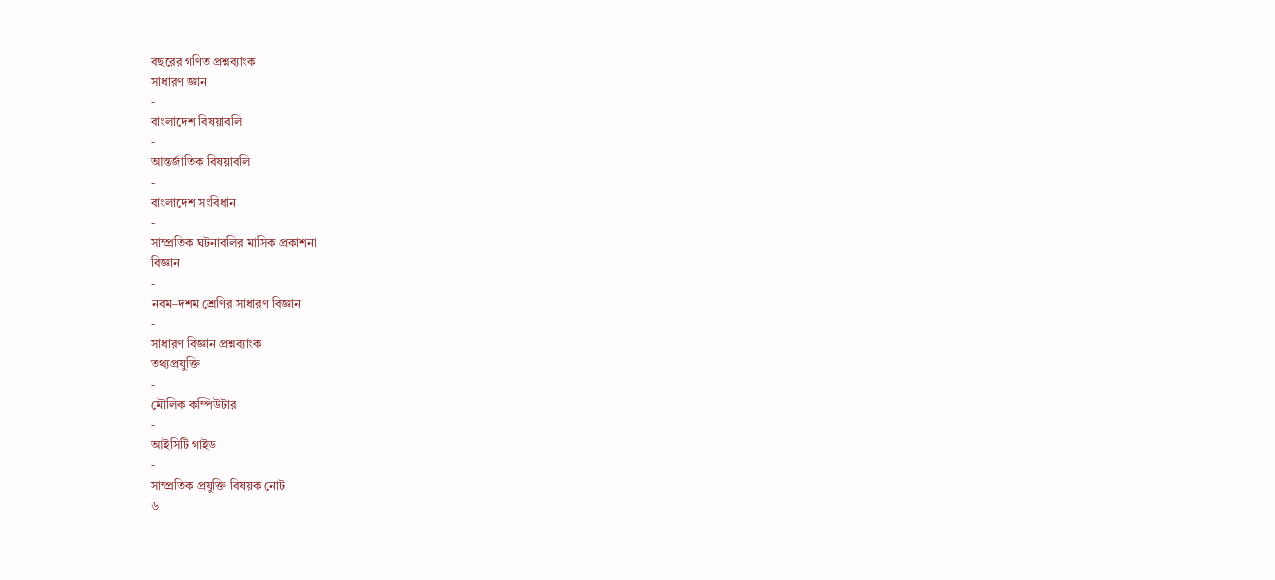বছরের গণিত প্রশ্নব্যাংক
সাধারণ জ্ঞান
-
বাংলাদেশ বিষয়াবলি
-
আন্তর্জাতিক বিষয়াবলি
-
বাংলাদেশ সংবিধান
-
সাম্প্রতিক ঘটনাবলির মাসিক প্রকাশনা
বিজ্ঞান
-
নবম–দশম শ্রেণির সাধারণ বিজ্ঞান
-
সাধারণ বিজ্ঞান প্রশ্নব্যাংক
তথ্যপ্রযুক্তি
-
মৌলিক কম্পিউটার
-
আইসিটি গাইড
-
সাম্প্রতিক প্রযুক্তি বিষয়ক নোট
৬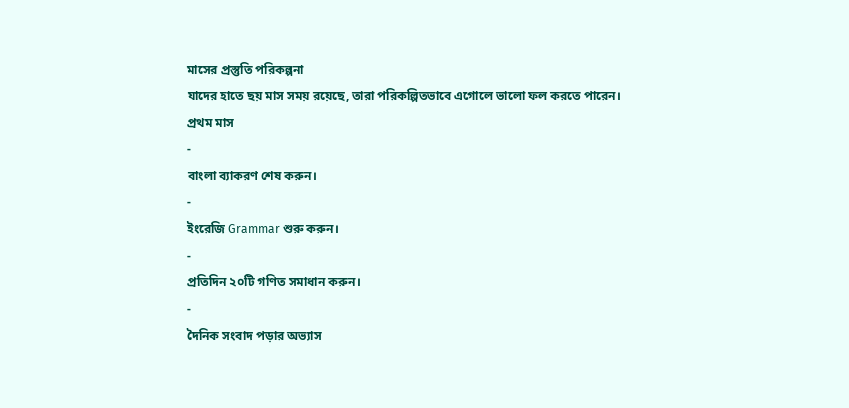মাসের প্রস্তুতি পরিকল্পনা
যাদের হাতে ছয় মাস সময় রয়েছে, তারা পরিকল্পিতভাবে এগোলে ভালো ফল করতে পারেন।
প্রথম মাস
-
বাংলা ব্যাকরণ শেষ করুন।
-
ইংরেজি Grammar শুরু করুন।
-
প্রতিদিন ২০টি গণিত সমাধান করুন।
-
দৈনিক সংবাদ পড়ার অভ্যাস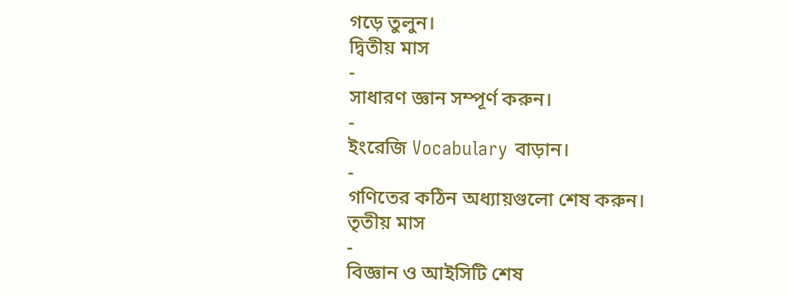গড়ে তুলুন।
দ্বিতীয় মাস
-
সাধারণ জ্ঞান সম্পূর্ণ করুন।
-
ইংরেজি Vocabulary বাড়ান।
-
গণিতের কঠিন অধ্যায়গুলো শেষ করুন।
তৃতীয় মাস
-
বিজ্ঞান ও আইসিটি শেষ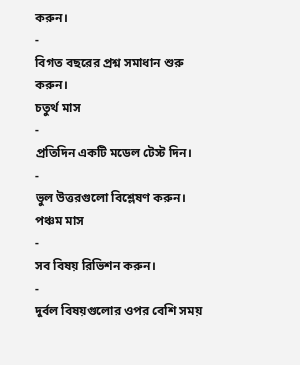করুন।
-
বিগত বছরের প্রশ্ন সমাধান শুরু করুন।
চতুর্থ মাস
-
প্রতিদিন একটি মডেল টেস্ট দিন।
-
ভুল উত্তরগুলো বিশ্লেষণ করুন।
পঞ্চম মাস
-
সব বিষয় রিভিশন করুন।
-
দুর্বল বিষয়গুলোর ওপর বেশি সময়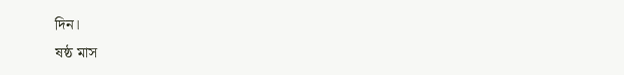দিন।
ষষ্ঠ মাস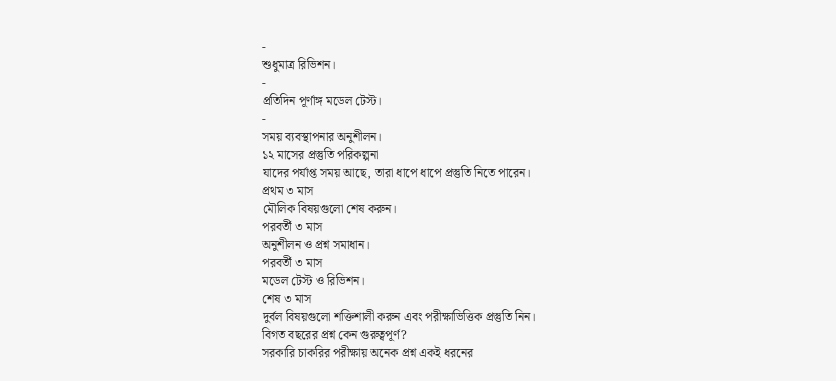-
শুধুমাত্র রিভিশন।
-
প্রতিদিন পূর্ণাঙ্গ মডেল টেস্ট।
-
সময় ব্যবস্থাপনার অনুশীলন।
১২ মাসের প্রস্তুতি পরিকল্পনা
যাদের পর্যাপ্ত সময় আছে, তারা ধাপে ধাপে প্রস্তুতি নিতে পারেন।
প্রথম ৩ মাস
মৌলিক বিষয়গুলো শেষ করুন।
পরবর্তী ৩ মাস
অনুশীলন ও প্রশ্ন সমাধান।
পরবর্তী ৩ মাস
মডেল টেস্ট ও রিভিশন।
শেষ ৩ মাস
দুর্বল বিষয়গুলো শক্তিশালী করুন এবং পরীক্ষাভিত্তিক প্রস্তুতি নিন।
বিগত বছরের প্রশ্ন কেন গুরুত্বপূর্ণ?
সরকারি চাকরির পরীক্ষায় অনেক প্রশ্ন একই ধরনের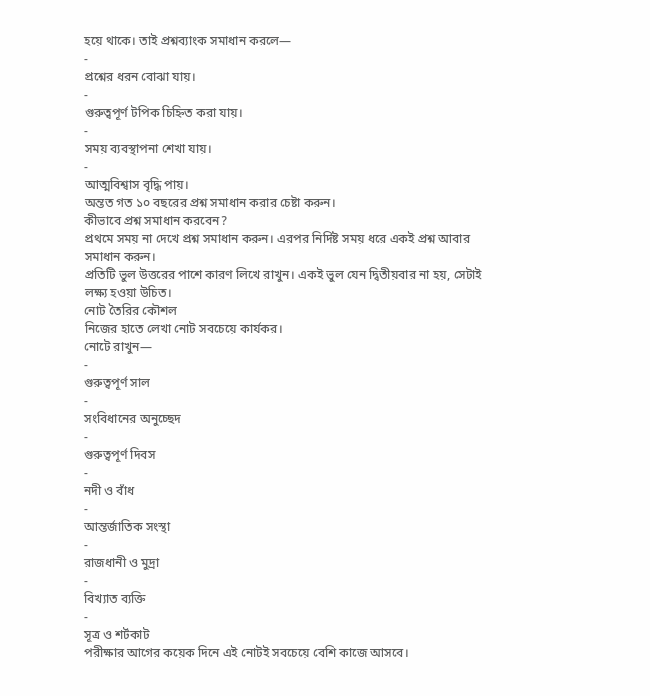হয়ে থাকে। তাই প্রশ্নব্যাংক সমাধান করলে—
-
প্রশ্নের ধরন বোঝা যায়।
-
গুরুত্বপূর্ণ টপিক চিহ্নিত করা যায়।
-
সময় ব্যবস্থাপনা শেখা যায়।
-
আত্মবিশ্বাস বৃদ্ধি পায়।
অন্তত গত ১০ বছরের প্রশ্ন সমাধান করার চেষ্টা করুন।
কীভাবে প্রশ্ন সমাধান করবেন?
প্রথমে সময় না দেখে প্রশ্ন সমাধান করুন। এরপর নির্দিষ্ট সময় ধরে একই প্রশ্ন আবার সমাধান করুন।
প্রতিটি ভুল উত্তরের পাশে কারণ লিখে রাখুন। একই ভুল যেন দ্বিতীয়বার না হয়, সেটাই লক্ষ্য হওয়া উচিত।
নোট তৈরির কৌশল
নিজের হাতে লেখা নোট সবচেয়ে কার্যকর।
নোটে রাখুন—
-
গুরুত্বপূর্ণ সাল
-
সংবিধানের অনুচ্ছেদ
-
গুরুত্বপূর্ণ দিবস
-
নদী ও বাঁধ
-
আন্তর্জাতিক সংস্থা
-
রাজধানী ও মুদ্রা
-
বিখ্যাত ব্যক্তি
-
সূত্র ও শর্টকাট
পরীক্ষার আগের কয়েক দিনে এই নোটই সবচেয়ে বেশি কাজে আসবে।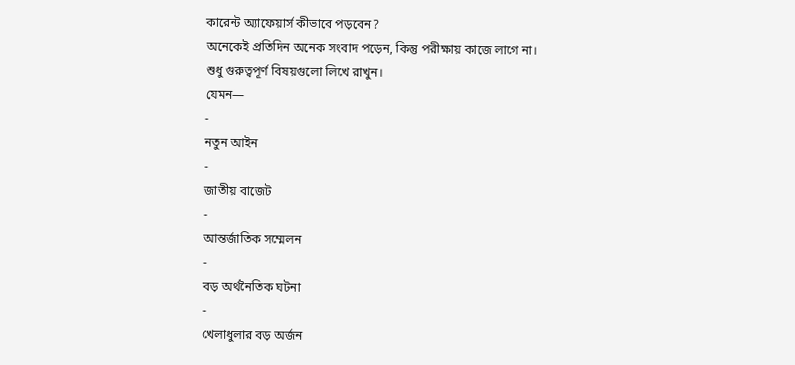কারেন্ট অ্যাফেয়ার্স কীভাবে পড়বেন?
অনেকেই প্রতিদিন অনেক সংবাদ পড়েন, কিন্তু পরীক্ষায় কাজে লাগে না।
শুধু গুরুত্বপূর্ণ বিষয়গুলো লিখে রাখুন।
যেমন—
-
নতুন আইন
-
জাতীয় বাজেট
-
আন্তর্জাতিক সম্মেলন
-
বড় অর্থনৈতিক ঘটনা
-
খেলাধুলার বড় অর্জন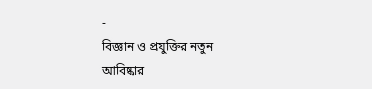-
বিজ্ঞান ও প্রযুক্তির নতুন আবিষ্কার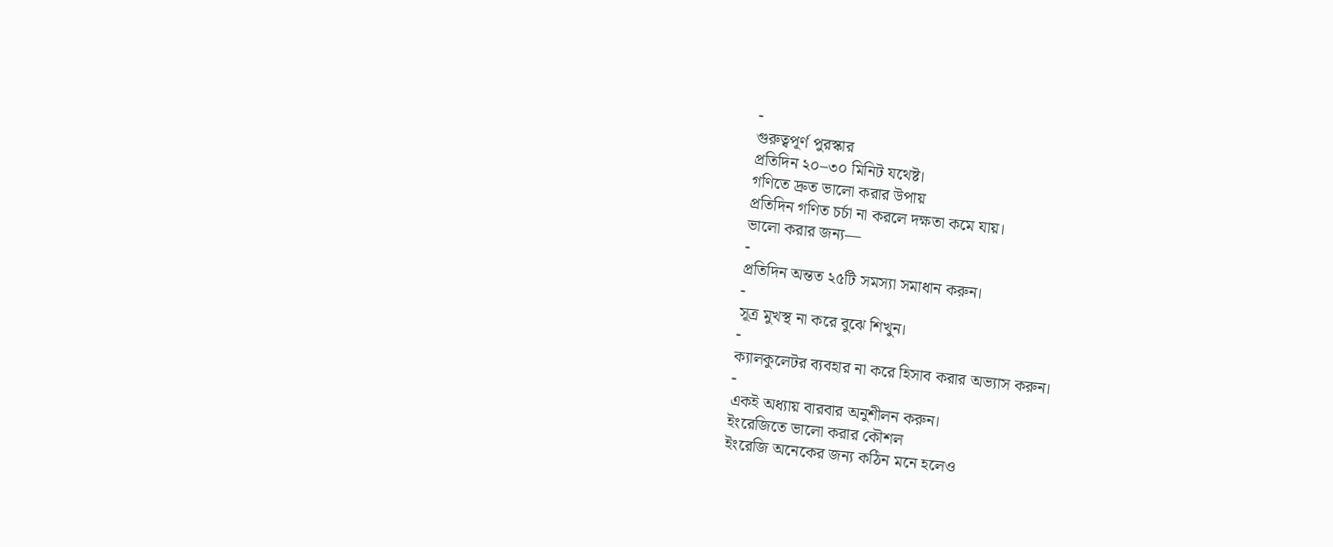-
গুরুত্বপূর্ণ পুরস্কার
প্রতিদিন ২০–৩০ মিনিট যথেষ্ট।
গণিতে দ্রুত ভালো করার উপায়
প্রতিদিন গণিত চর্চা না করলে দক্ষতা কমে যায়।
ভালো করার জন্য—
-
প্রতিদিন অন্তত ২৫টি সমস্যা সমাধান করুন।
-
সূত্র মুখস্থ না করে বুঝে শিখুন।
-
ক্যালকুলেটর ব্যবহার না করে হিসাব করার অভ্যাস করুন।
-
একই অধ্যায় বারবার অনুশীলন করুন।
ইংরেজিতে ভালো করার কৌশল
ইংরেজি অনেকের জন্য কঠিন মনে হলেও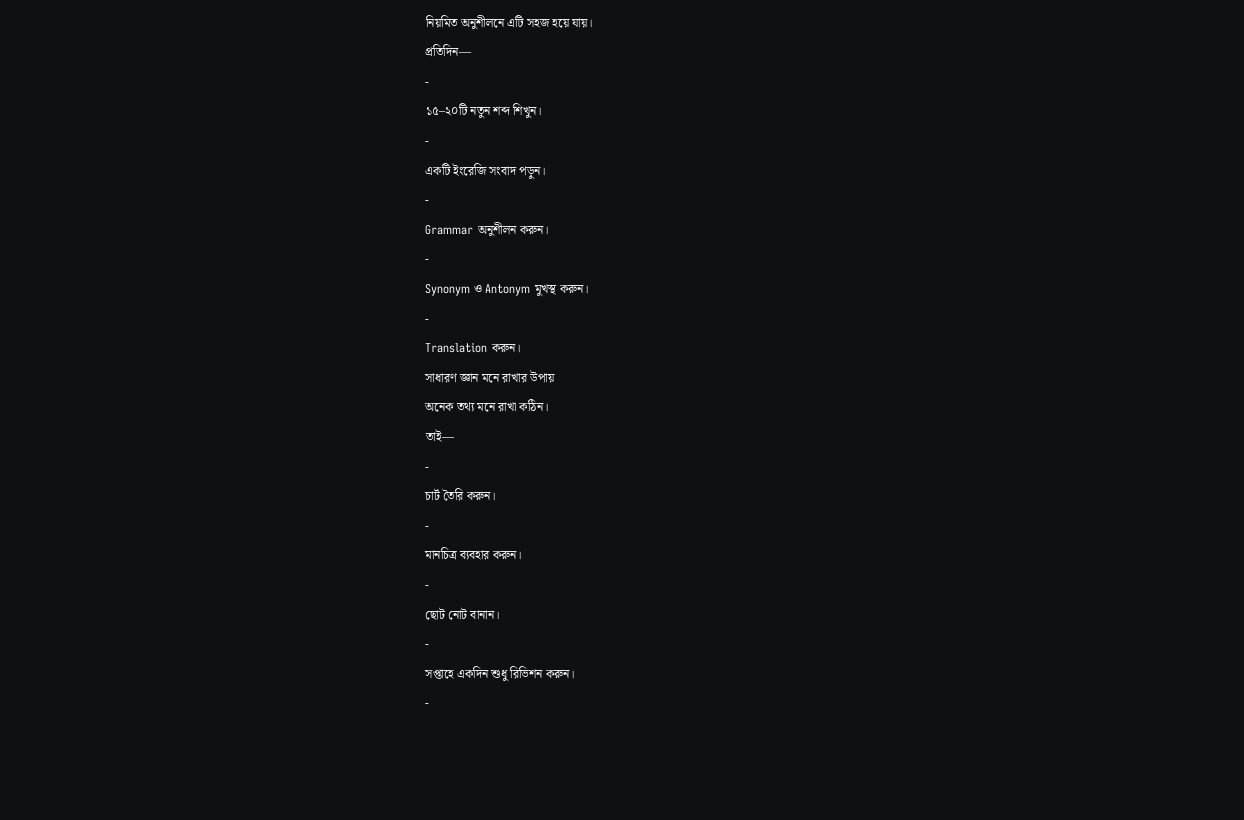নিয়মিত অনুশীলনে এটি সহজ হয়ে যায়।
প্রতিদিন—
-
১৫–২০টি নতুন শব্দ শিখুন।
-
একটি ইংরেজি সংবাদ পড়ুন।
-
Grammar অনুশীলন করুন।
-
Synonym ও Antonym মুখস্থ করুন।
-
Translation করুন।
সাধারণ জ্ঞান মনে রাখার উপায়
অনেক তথ্য মনে রাখা কঠিন।
তাই—
-
চার্ট তৈরি করুন।
-
মানচিত্র ব্যবহার করুন।
-
ছোট নোট বানান।
-
সপ্তাহে একদিন শুধু রিভিশন করুন।
-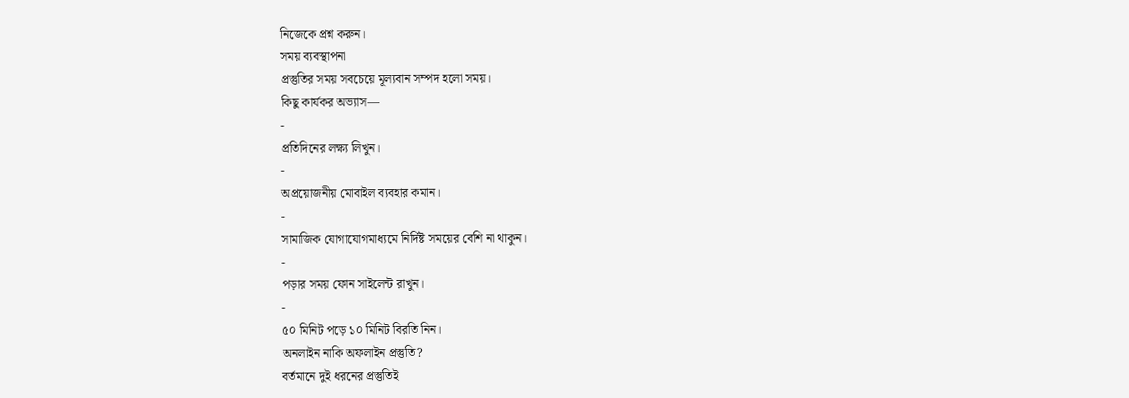নিজেকে প্রশ্ন করুন।
সময় ব্যবস্থাপনা
প্রস্তুতির সময় সবচেয়ে মূল্যবান সম্পদ হলো সময়।
কিছু কার্যকর অভ্যাস—
-
প্রতিদিনের লক্ষ্য লিখুন।
-
অপ্রয়োজনীয় মোবাইল ব্যবহার কমান।
-
সামাজিক যোগাযোগমাধ্যমে নির্দিষ্ট সময়ের বেশি না থাকুন।
-
পড়ার সময় ফোন সাইলেন্ট রাখুন।
-
৫০ মিনিট পড়ে ১০ মিনিট বিরতি নিন।
অনলাইন নাকি অফলাইন প্রস্তুতি?
বর্তমানে দুই ধরনের প্রস্তুতিই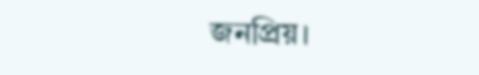জনপ্রিয়।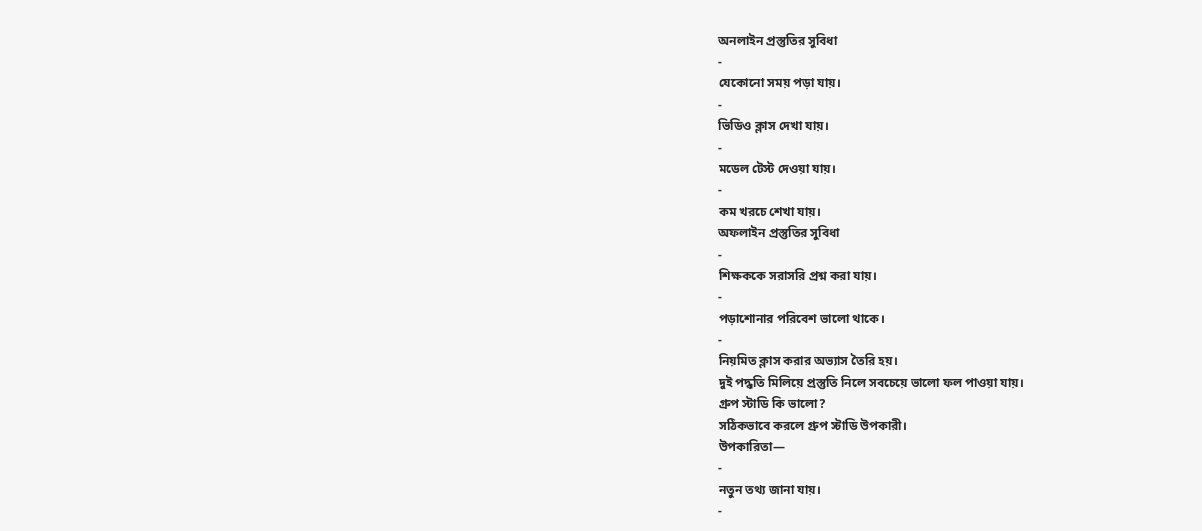অনলাইন প্রস্তুতির সুবিধা
-
যেকোনো সময় পড়া যায়।
-
ভিডিও ক্লাস দেখা যায়।
-
মডেল টেস্ট দেওয়া যায়।
-
কম খরচে শেখা যায়।
অফলাইন প্রস্তুতির সুবিধা
-
শিক্ষককে সরাসরি প্রশ্ন করা যায়।
-
পড়াশোনার পরিবেশ ভালো থাকে।
-
নিয়মিত ক্লাস করার অভ্যাস তৈরি হয়।
দুই পদ্ধতি মিলিয়ে প্রস্তুতি নিলে সবচেয়ে ভালো ফল পাওয়া যায়।
গ্রুপ স্টাডি কি ভালো?
সঠিকভাবে করলে গ্রুপ স্টাডি উপকারী।
উপকারিতা—
-
নতুন তথ্য জানা যায়।
-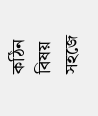কঠিন বিষয় সহজে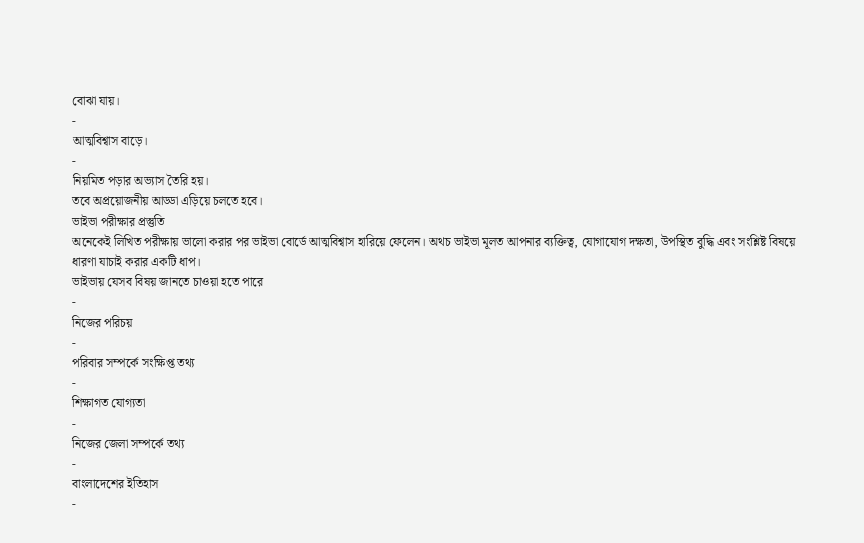বোঝা যায়।
-
আত্মবিশ্বাস বাড়ে।
-
নিয়মিত পড়ার অভ্যাস তৈরি হয়।
তবে অপ্রয়োজনীয় আড্ডা এড়িয়ে চলতে হবে।
ভাইভা পরীক্ষার প্রস্তুতি
অনেকেই লিখিত পরীক্ষায় ভালো করার পর ভাইভা বোর্ডে আত্মবিশ্বাস হারিয়ে ফেলেন। অথচ ভাইভা মূলত আপনার ব্যক্তিত্ব, যোগাযোগ দক্ষতা, উপস্থিত বুদ্ধি এবং সংশ্লিষ্ট বিষয়ে ধারণা যাচাই করার একটি ধাপ।
ভাইভায় যেসব বিষয় জানতে চাওয়া হতে পারে
-
নিজের পরিচয়
-
পরিবার সম্পর্কে সংক্ষিপ্ত তথ্য
-
শিক্ষাগত যোগ্যতা
-
নিজের জেলা সম্পর্কে তথ্য
-
বাংলাদেশের ইতিহাস
-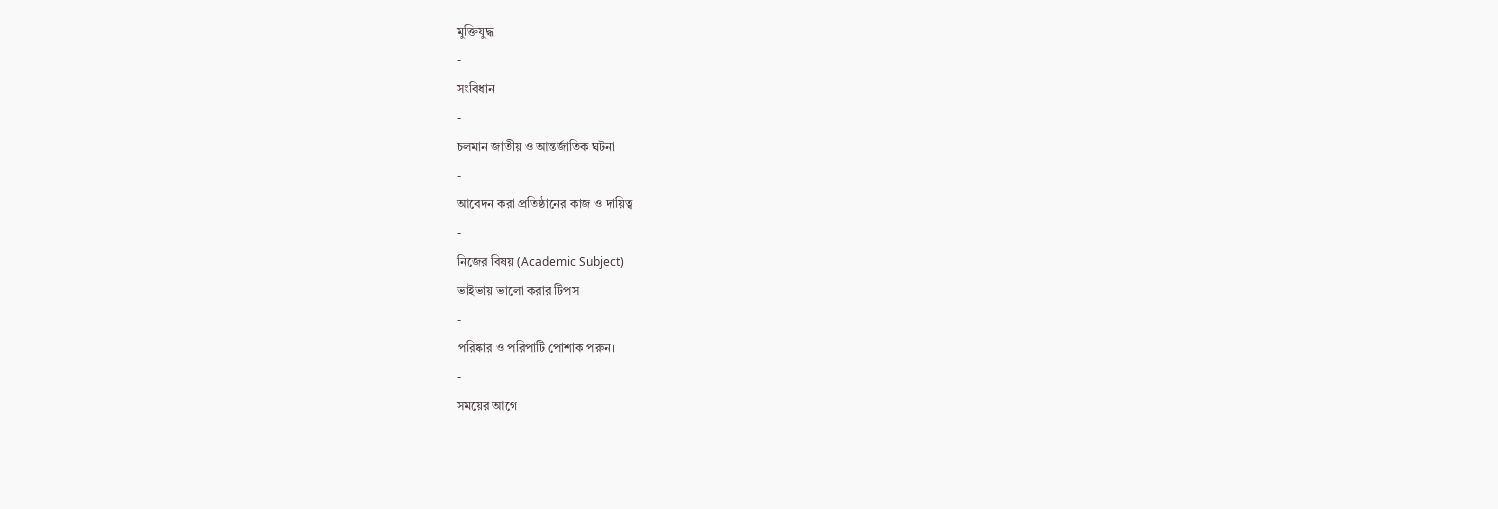মুক্তিযুদ্ধ
-
সংবিধান
-
চলমান জাতীয় ও আন্তর্জাতিক ঘটনা
-
আবেদন করা প্রতিষ্ঠানের কাজ ও দায়িত্ব
-
নিজের বিষয় (Academic Subject)
ভাইভায় ভালো করার টিপস
-
পরিষ্কার ও পরিপাটি পোশাক পরুন।
-
সময়ের আগে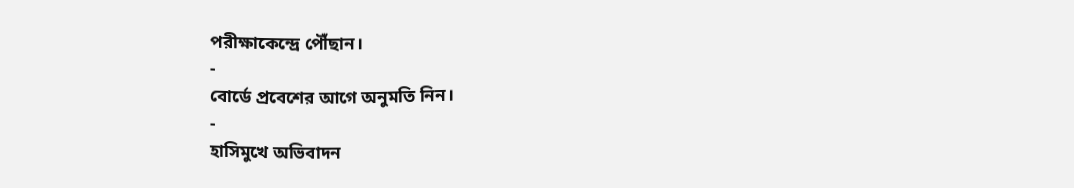পরীক্ষাকেন্দ্রে পৌঁছান।
-
বোর্ডে প্রবেশের আগে অনুমতি নিন।
-
হাসিমুখে অভিবাদন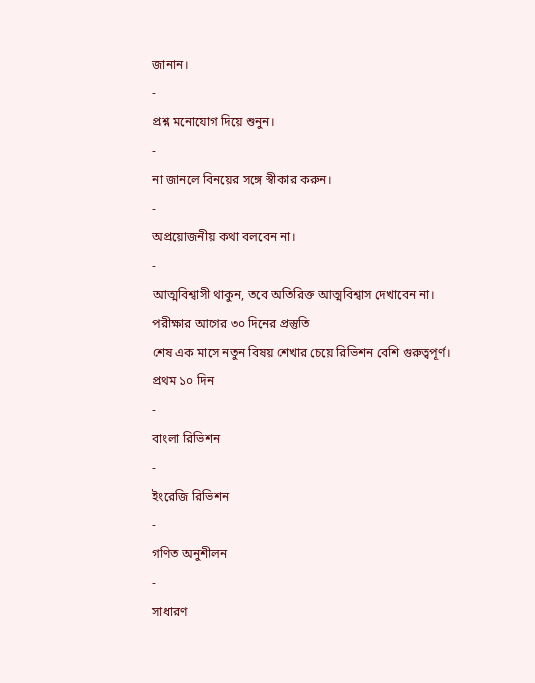জানান।
-
প্রশ্ন মনোযোগ দিয়ে শুনুন।
-
না জানলে বিনয়ের সঙ্গে স্বীকার করুন।
-
অপ্রয়োজনীয় কথা বলবেন না।
-
আত্মবিশ্বাসী থাকুন, তবে অতিরিক্ত আত্মবিশ্বাস দেখাবেন না।
পরীক্ষার আগের ৩০ দিনের প্রস্তুতি
শেষ এক মাসে নতুন বিষয় শেখার চেয়ে রিভিশন বেশি গুরুত্বপূর্ণ।
প্রথম ১০ দিন
-
বাংলা রিভিশন
-
ইংরেজি রিভিশন
-
গণিত অনুশীলন
-
সাধারণ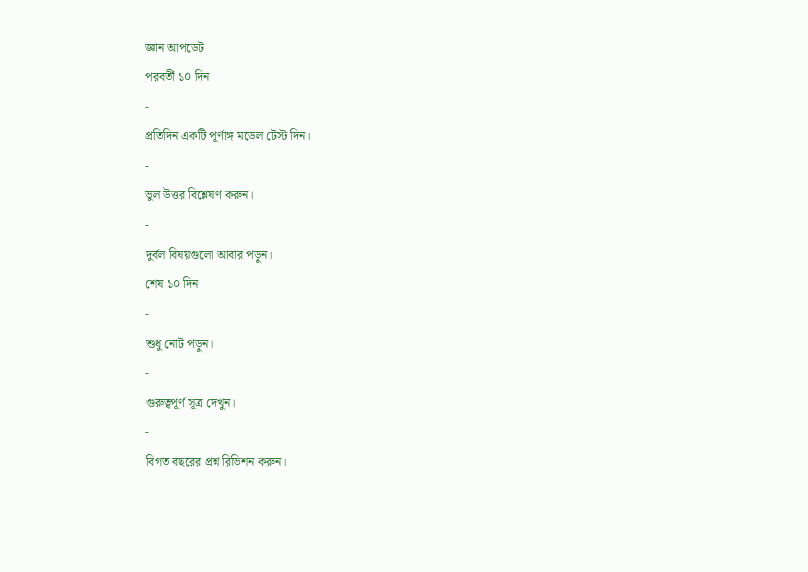জ্ঞান আপডেট
পরবর্তী ১০ দিন
-
প্রতিদিন একটি পূর্ণাঙ্গ মডেল টেস্ট দিন।
-
ভুল উত্তর বিশ্লেষণ করুন।
-
দুর্বল বিষয়গুলো আবার পড়ুন।
শেষ ১০ দিন
-
শুধু নোট পড়ুন।
-
গুরুত্বপূর্ণ সূত্র দেখুন।
-
বিগত বছরের প্রশ্ন রিভিশন করুন।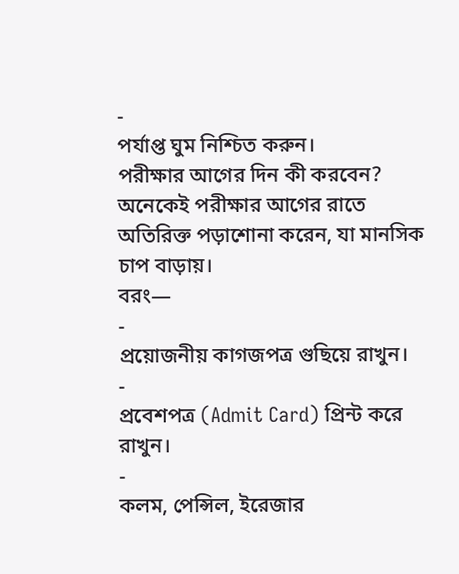-
পর্যাপ্ত ঘুম নিশ্চিত করুন।
পরীক্ষার আগের দিন কী করবেন?
অনেকেই পরীক্ষার আগের রাতে অতিরিক্ত পড়াশোনা করেন, যা মানসিক চাপ বাড়ায়।
বরং—
-
প্রয়োজনীয় কাগজপত্র গুছিয়ে রাখুন।
-
প্রবেশপত্র (Admit Card) প্রিন্ট করে রাখুন।
-
কলম, পেন্সিল, ইরেজার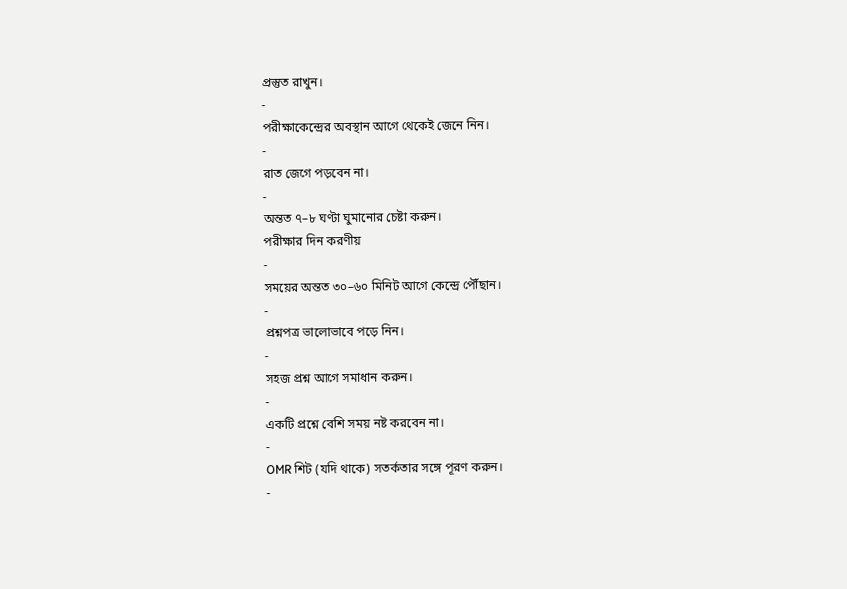প্রস্তুত রাখুন।
-
পরীক্ষাকেন্দ্রের অবস্থান আগে থেকেই জেনে নিন।
-
রাত জেগে পড়বেন না।
-
অন্তত ৭–৮ ঘণ্টা ঘুমানোর চেষ্টা করুন।
পরীক্ষার দিন করণীয়
-
সময়ের অন্তত ৩০–৬০ মিনিট আগে কেন্দ্রে পৌঁছান।
-
প্রশ্নপত্র ভালোভাবে পড়ে নিন।
-
সহজ প্রশ্ন আগে সমাধান করুন।
-
একটি প্রশ্নে বেশি সময় নষ্ট করবেন না।
-
OMR শিট (যদি থাকে) সতর্কতার সঙ্গে পূরণ করুন।
-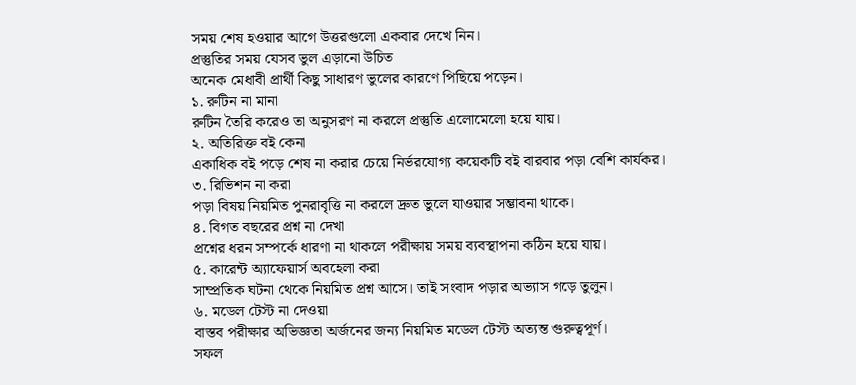সময় শেষ হওয়ার আগে উত্তরগুলো একবার দেখে নিন।
প্রস্তুতির সময় যেসব ভুল এড়ানো উচিত
অনেক মেধাবী প্রার্থী কিছু সাধারণ ভুলের কারণে পিছিয়ে পড়েন।
১. রুটিন না মানা
রুটিন তৈরি করেও তা অনুসরণ না করলে প্রস্তুতি এলোমেলো হয়ে যায়।
২. অতিরিক্ত বই কেনা
একাধিক বই পড়ে শেষ না করার চেয়ে নির্ভরযোগ্য কয়েকটি বই বারবার পড়া বেশি কার্যকর।
৩. রিভিশন না করা
পড়া বিষয় নিয়মিত পুনরাবৃত্তি না করলে দ্রুত ভুলে যাওয়ার সম্ভাবনা থাকে।
৪. বিগত বছরের প্রশ্ন না দেখা
প্রশ্নের ধরন সম্পর্কে ধারণা না থাকলে পরীক্ষায় সময় ব্যবস্থাপনা কঠিন হয়ে যায়।
৫. কারেন্ট অ্যাফেয়ার্স অবহেলা করা
সাম্প্রতিক ঘটনা থেকে নিয়মিত প্রশ্ন আসে। তাই সংবাদ পড়ার অভ্যাস গড়ে তুলুন।
৬. মডেল টেস্ট না দেওয়া
বাস্তব পরীক্ষার অভিজ্ঞতা অর্জনের জন্য নিয়মিত মডেল টেস্ট অত্যন্ত গুরুত্বপূর্ণ।
সফল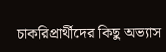চাকরিপ্রার্থীদের কিছু অভ্যাস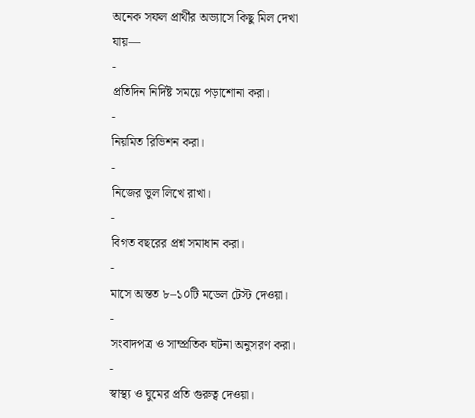অনেক সফল প্রার্থীর অভ্যাসে কিছু মিল দেখা যায়—
-
প্রতিদিন নির্দিষ্ট সময়ে পড়াশোনা করা।
-
নিয়মিত রিভিশন করা।
-
নিজের ভুল লিখে রাখা।
-
বিগত বছরের প্রশ্ন সমাধান করা।
-
মাসে অন্তত ৮–১০টি মডেল টেস্ট দেওয়া।
-
সংবাদপত্র ও সাম্প্রতিক ঘটনা অনুসরণ করা।
-
স্বাস্থ্য ও ঘুমের প্রতি গুরুত্ব দেওয়া।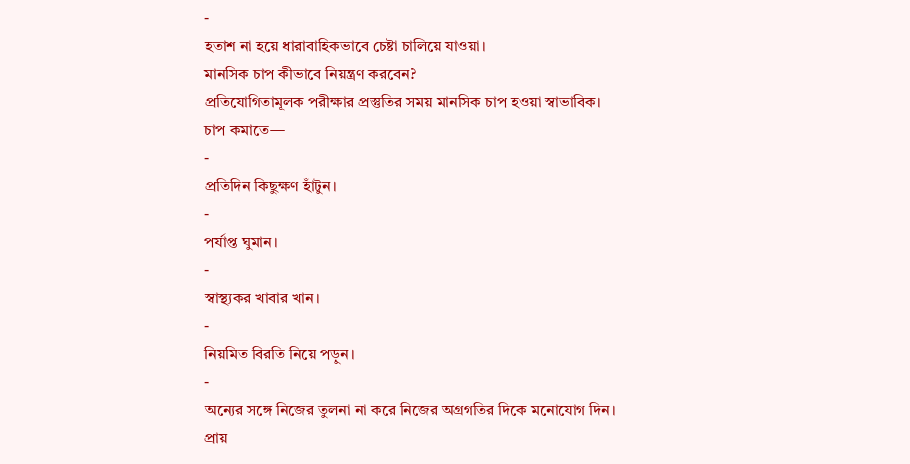-
হতাশ না হয়ে ধারাবাহিকভাবে চেষ্টা চালিয়ে যাওয়া।
মানসিক চাপ কীভাবে নিয়ন্ত্রণ করবেন?
প্রতিযোগিতামূলক পরীক্ষার প্রস্তুতির সময় মানসিক চাপ হওয়া স্বাভাবিক।
চাপ কমাতে—
-
প্রতিদিন কিছুক্ষণ হাঁটুন।
-
পর্যাপ্ত ঘুমান।
-
স্বাস্থ্যকর খাবার খান।
-
নিয়মিত বিরতি নিয়ে পড়ুন।
-
অন্যের সঙ্গে নিজের তুলনা না করে নিজের অগ্রগতির দিকে মনোযোগ দিন।
প্রায়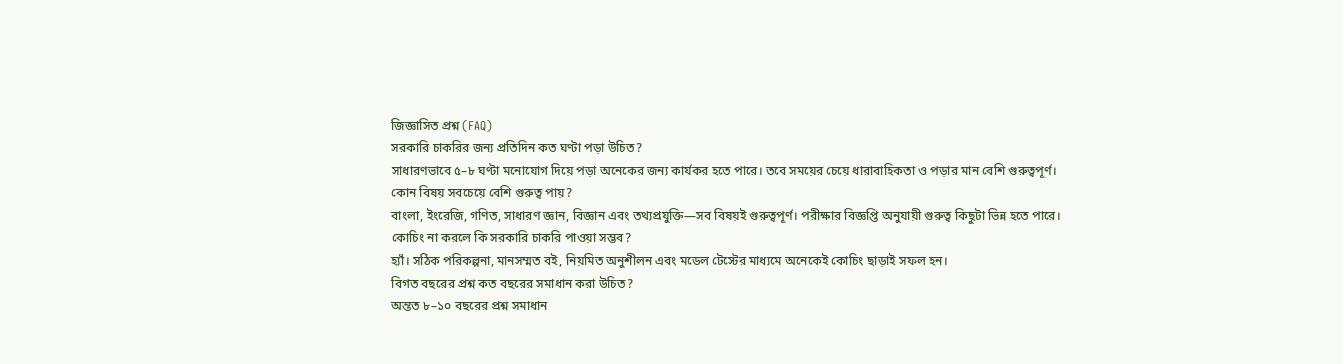জিজ্ঞাসিত প্রশ্ন (FAQ)
সরকারি চাকরির জন্য প্রতিদিন কত ঘণ্টা পড়া উচিত?
সাধারণভাবে ৫–৮ ঘণ্টা মনোযোগ দিয়ে পড়া অনেকের জন্য কার্যকর হতে পারে। তবে সময়ের চেয়ে ধারাবাহিকতা ও পড়ার মান বেশি গুরুত্বপূর্ণ।
কোন বিষয় সবচেয়ে বেশি গুরুত্ব পায়?
বাংলা, ইংরেজি, গণিত, সাধারণ জ্ঞান, বিজ্ঞান এবং তথ্যপ্রযুক্তি—সব বিষয়ই গুরুত্বপূর্ণ। পরীক্ষার বিজ্ঞপ্তি অনুযায়ী গুরুত্ব কিছুটা ভিন্ন হতে পারে।
কোচিং না করলে কি সরকারি চাকরি পাওয়া সম্ভব?
হ্যাঁ। সঠিক পরিকল্পনা, মানসম্মত বই, নিয়মিত অনুশীলন এবং মডেল টেস্টের মাধ্যমে অনেকেই কোচিং ছাড়াই সফল হন।
বিগত বছরের প্রশ্ন কত বছরের সমাধান করা উচিত?
অন্তত ৮–১০ বছরের প্রশ্ন সমাধান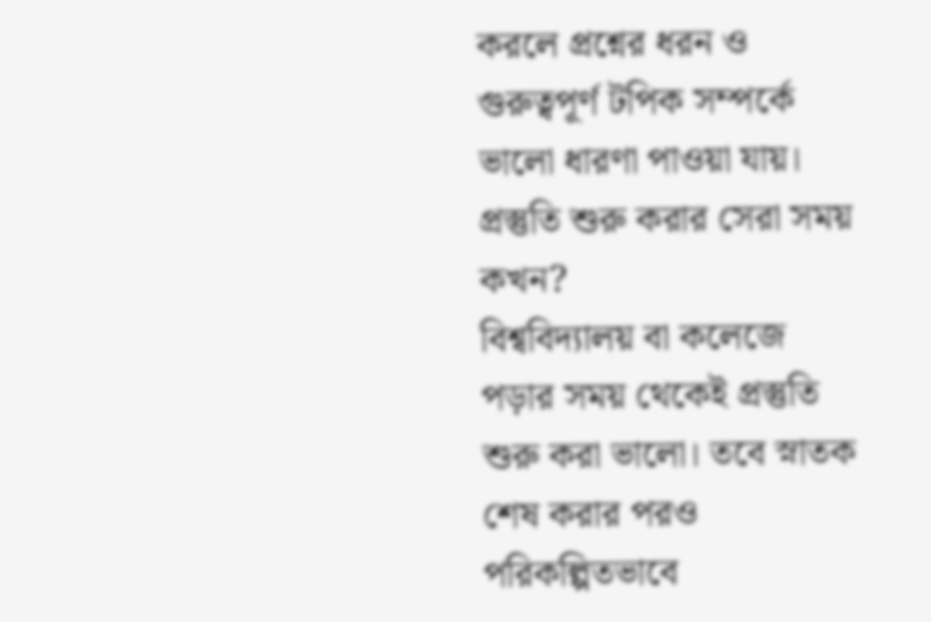করলে প্রশ্নের ধরন ও গুরুত্বপূর্ণ টপিক সম্পর্কে ভালো ধারণা পাওয়া যায়।
প্রস্তুতি শুরু করার সেরা সময় কখন?
বিশ্ববিদ্যালয় বা কলেজে পড়ার সময় থেকেই প্রস্তুতি শুরু করা ভালো। তবে স্নাতক শেষ করার পরও পরিকল্পিতভাবে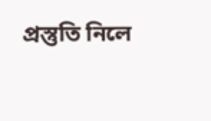প্রস্তুতি নিলে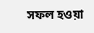সফল হওয়া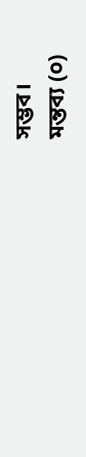সম্ভব।
মন্তব্য (০)